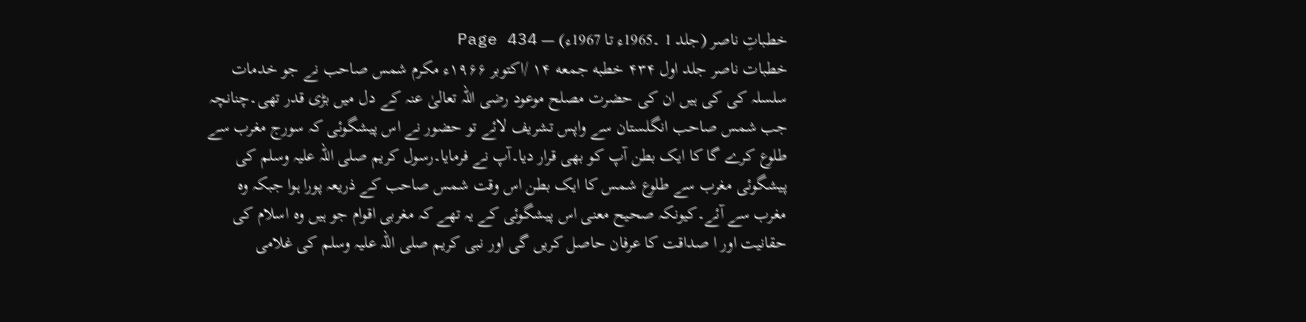خطباتِ ناصر (جلد 1 ۔1965ء تا 1967ء) — Page 434
خطبات ناصر جلد اول ۴۳۴ خطبه جمعه ۱۴ /اکتوبر ۱۹۶۶ء مکرم شمس صاحب نے جو خدمات سلسلہ کی کی ہیں ان کی حضرت مصلح موعود رضی اللہ تعالیٰ عنہ کے دل میں بڑی قدر تھی۔چنانچہ جب شمس صاحب انگلستان سے واپس تشریف لائے تو حضور نے اس پیشگوئی کہ سورج مغرب سے طلوع کرے گا کا ایک بطن آپ کو بھی قرار دیا۔آپ نے فرمایا۔رسول کریم صلی اللہ علیہ وسلم کی پیشگوئی مغرب سے طلوع شمس کا ایک بطن اس وقت شمس صاحب کے ذریعہ پورا ہوا جبکہ وہ مغرب سے آئے۔کیونکہ صحیح معنی اس پیشگوئی کے یہ تھے کہ مغربی اقوام جو ہیں وہ اسلام کی حقانیت اور ا صداقت کا عرفان حاصل کریں گی اور نبی کریم صلی اللہ علیہ وسلم کی غلامی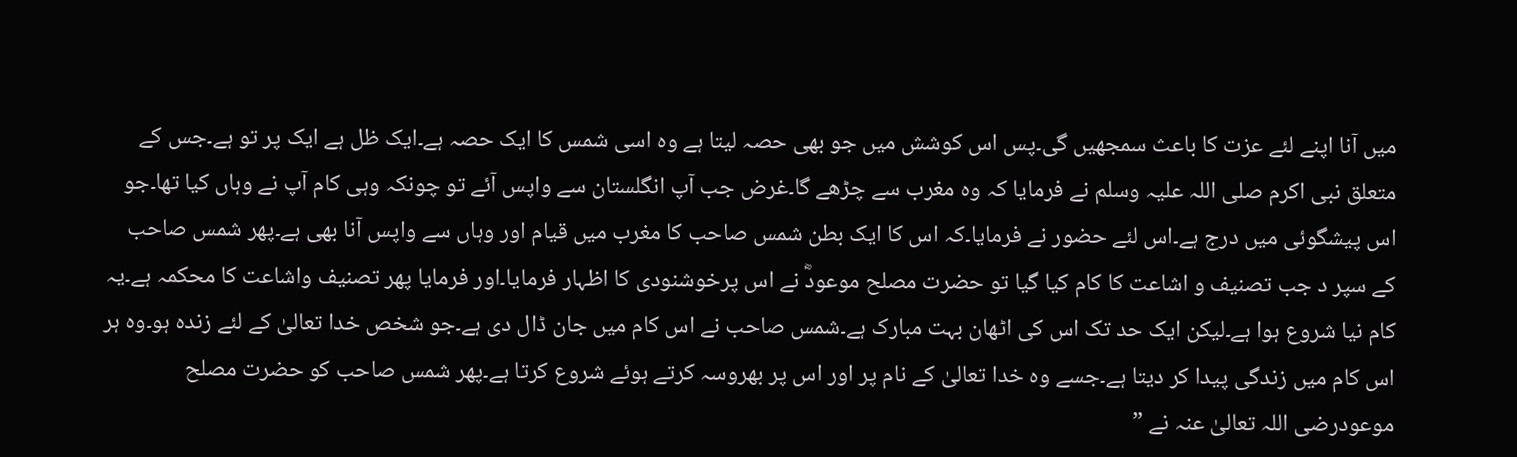میں آنا اپنے لئے عزت کا باعث سمجھیں گی۔پس اس کوشش میں جو بھی حصہ لیتا ہے وہ اسی شمس کا ایک حصہ ہے۔ایک ظل ہے ایک پر تو ہے۔جس کے متعلق نبی اکرم صلی اللہ علیہ وسلم نے فرمایا کہ وہ مغرب سے چڑھے گا۔غرض جب آپ انگلستان سے واپس آئے تو چونکہ وہی کام آپ نے وہاں کیا تھا۔جو اس پیشگوئی میں درج ہے۔اس لئے حضور نے فرمایا۔کہ اس کا ایک بطن شمس صاحب کا مغرب میں قیام اور وہاں سے واپس آنا بھی ہے۔پھر شمس صاحب کے سپر د جب تصنیف و اشاعت کا کام کیا گیا تو حضرت مصلح موعودؓ نے اس پرخوشنودی کا اظہار فرمایا۔اور فرمایا پھر تصنیف واشاعت کا محکمہ ہے۔یہ کام نیا شروع ہوا ہے۔لیکن ایک حد تک اس کی اٹھان بہت مبارک ہے۔شمس صاحب نے اس کام میں جان ڈال دی ہے۔جو شخص خدا تعالیٰ کے لئے زندہ ہو۔وہ ہر اس کام میں زندگی پیدا کر دیتا ہے۔جسے وہ خدا تعالیٰ کے نام پر اور اس پر بھروسہ کرتے ہوئے شروع کرتا ہے۔پھر شمس صاحب کو حضرت مصلح موعودرضی اللہ تعالیٰ عنہ نے ”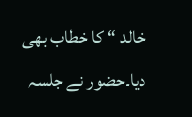خالد “ کا خطاب بھی دیا۔حضور نے جلسہ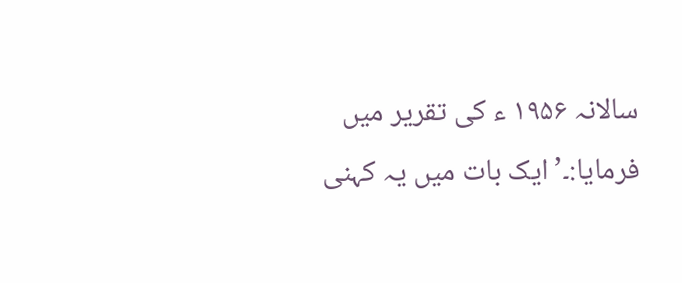سالانہ ۱۹۵۶ ء کی تقریر میں فرمایا:۔’ایک بات میں یہ کہنی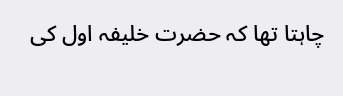چاہتا تھا کہ حضرت خلیفہ اول کی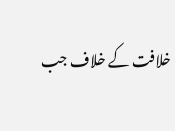خلافت کے خلاف جب